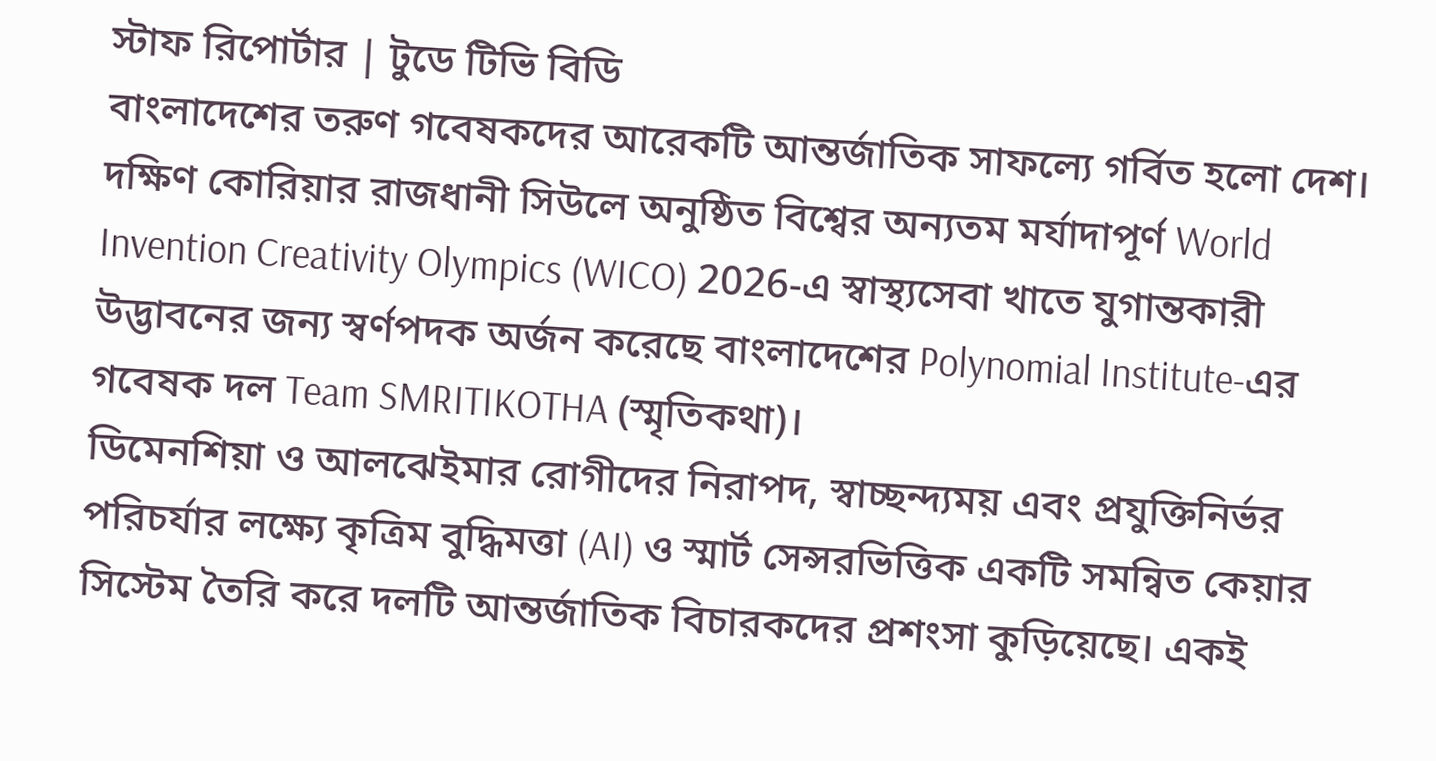স্টাফ রিপোর্টার | টুডে টিভি বিডি
বাংলাদেশের তরুণ গবেষকদের আরেকটি আন্তর্জাতিক সাফল্যে গর্বিত হলো দেশ। দক্ষিণ কোরিয়ার রাজধানী সিউলে অনুষ্ঠিত বিশ্বের অন্যতম মর্যাদাপূর্ণ World Invention Creativity Olympics (WICO) 2026-এ স্বাস্থ্যসেবা খাতে যুগান্তকারী উদ্ভাবনের জন্য স্বর্ণপদক অর্জন করেছে বাংলাদেশের Polynomial Institute-এর গবেষক দল Team SMRITIKOTHA (স্মৃতিকথা)।
ডিমেনশিয়া ও আলঝেইমার রোগীদের নিরাপদ, স্বাচ্ছন্দ্যময় এবং প্রযুক্তিনির্ভর পরিচর্যার লক্ষ্যে কৃত্রিম বুদ্ধিমত্তা (AI) ও স্মার্ট সেন্সরভিত্তিক একটি সমন্বিত কেয়ার সিস্টেম তৈরি করে দলটি আন্তর্জাতিক বিচারকদের প্রশংসা কুড়িয়েছে। একই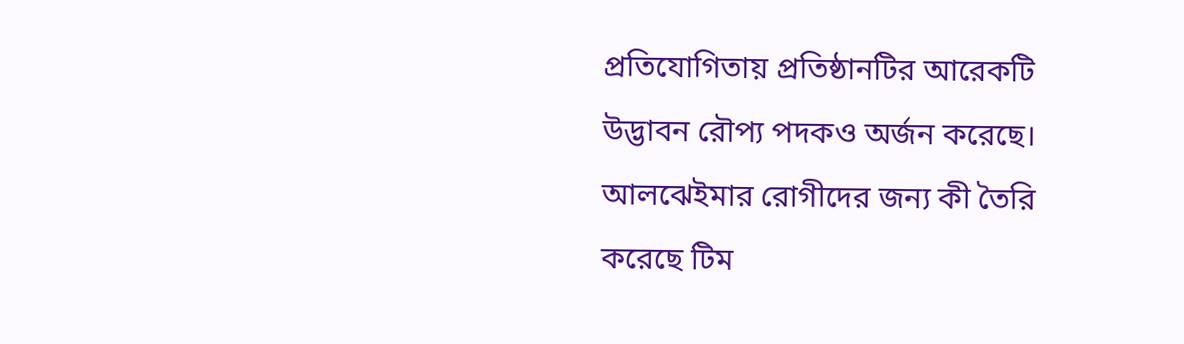প্রতিযোগিতায় প্রতিষ্ঠানটির আরেকটি উদ্ভাবন রৌপ্য পদকও অর্জন করেছে।
আলঝেইমার রোগীদের জন্য কী তৈরি করেছে টিম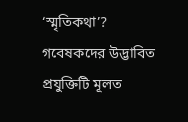‘স্মৃতিকথা’?
গবেষকদের উদ্ভাবিত প্রযুক্তিটি মূলত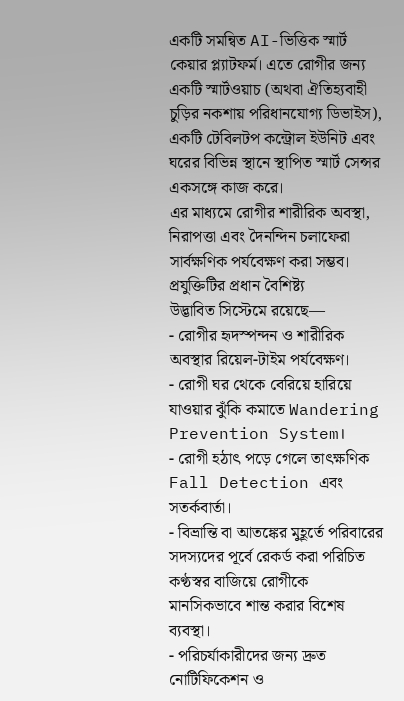একটি সমন্বিত AI-ভিত্তিক স্মার্ট কেয়ার প্ল্যাটফর্ম। এতে রোগীর জন্য একটি স্মার্টওয়াচ (অথবা ঐতিহ্যবাহী চুড়ির নকশায় পরিধানযোগ্য ডিভাইস), একটি টেবিলটপ কন্ট্রোল ইউনিট এবং ঘরের বিভিন্ন স্থানে স্থাপিত স্মার্ট সেন্সর একসঙ্গে কাজ করে।
এর মাধ্যমে রোগীর শারীরিক অবস্থা, নিরাপত্তা এবং দৈনন্দিন চলাফেরা সার্বক্ষণিক পর্যবেক্ষণ করা সম্ভব।
প্রযুক্তিটির প্রধান বৈশিষ্ট্য
উদ্ভাবিত সিস্টেমে রয়েছে—
- রোগীর হৃদস্পন্দন ও শারীরিক অবস্থার রিয়েল-টাইম পর্যবেক্ষণ।
- রোগী ঘর থেকে বেরিয়ে হারিয়ে যাওয়ার ঝুঁকি কমাতে Wandering Prevention System।
- রোগী হঠাৎ পড়ে গেলে তাৎক্ষণিক Fall Detection এবং সতর্কবার্তা।
- বিভ্রান্তি বা আতঙ্কের মুহূর্তে পরিবারের সদস্যদের পূর্বে রেকর্ড করা পরিচিত কণ্ঠস্বর বাজিয়ে রোগীকে মানসিকভাবে শান্ত করার বিশেষ ব্যবস্থা।
- পরিচর্যাকারীদের জন্য দ্রুত নোটিফিকেশন ও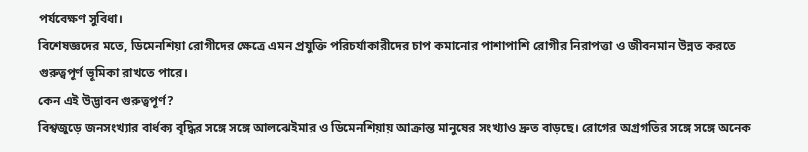পর্যবেক্ষণ সুবিধা।
বিশেষজ্ঞদের মতে, ডিমেনশিয়া রোগীদের ক্ষেত্রে এমন প্রযুক্তি পরিচর্যাকারীদের চাপ কমানোর পাশাপাশি রোগীর নিরাপত্তা ও জীবনমান উন্নত করতে গুরুত্বপূর্ণ ভূমিকা রাখতে পারে।
কেন এই উদ্ভাবন গুরুত্বপূর্ণ?
বিশ্বজুড়ে জনসংখ্যার বার্ধক্য বৃদ্ধির সঙ্গে সঙ্গে আলঝেইমার ও ডিমেনশিয়ায় আক্রান্ত মানুষের সংখ্যাও দ্রুত বাড়ছে। রোগের অগ্রগতির সঙ্গে সঙ্গে অনেক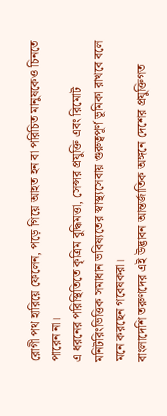রোগী পথ হারিয়ে ফেলেন, পড়ে গিয়ে আহত হন বা পরিচিত মানুষকেও চিনতে পারেন না।
এ ধরনের পরিস্থিতিতে কৃত্রিম বুদ্ধিমত্তা, সেন্সর প্রযুক্তি এবং রিমোট মনিটরিংভিত্তিক সমাধান ভবিষ্যতের স্বাস্থ্যসেবায় গুরুত্বপূর্ণ ভূমিকা রাখবে বলে মনে করছেন গবেষকরা।
বাংলাদেশি তরুণদের এই উদ্ভাবন আন্তর্জাতিক অঙ্গনে দেশের প্রযুক্তিগত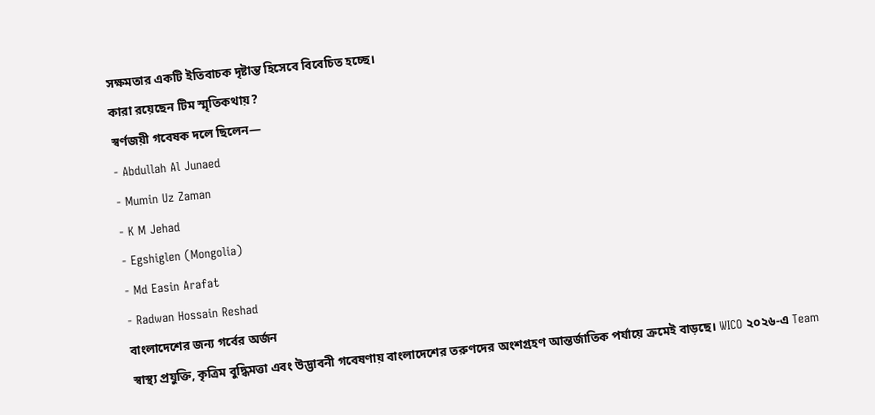সক্ষমতার একটি ইতিবাচক দৃষ্টান্ত হিসেবে বিবেচিত হচ্ছে।
কারা রয়েছেন টিম স্মৃতিকথায়?
স্বর্ণজয়ী গবেষক দলে ছিলেন—
- Abdullah Al Junaed
- Mumin Uz Zaman
- K M Jehad
- Egshiglen (Mongolia)
- Md Easin Arafat
- Radwan Hossain Reshad
বাংলাদেশের জন্য গর্বের অর্জন
স্বাস্থ্য প্রযুক্তি, কৃত্রিম বুদ্ধিমত্তা এবং উদ্ভাবনী গবেষণায় বাংলাদেশের তরুণদের অংশগ্রহণ আন্তর্জাতিক পর্যায়ে ক্রমেই বাড়ছে। WICO ২০২৬-এ Team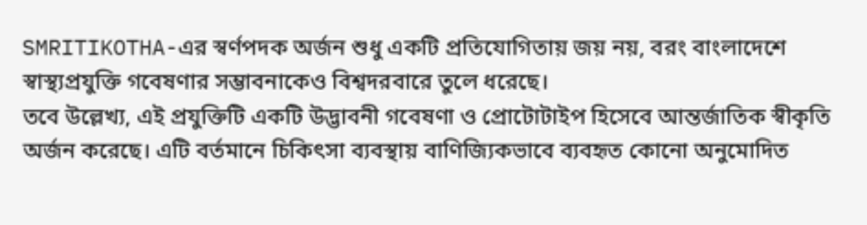SMRITIKOTHA-এর স্বর্ণপদক অর্জন শুধু একটি প্রতিযোগিতায় জয় নয়, বরং বাংলাদেশে স্বাস্থ্যপ্রযুক্তি গবেষণার সম্ভাবনাকেও বিশ্বদরবারে তুলে ধরেছে।
তবে উল্লেখ্য, এই প্রযুক্তিটি একটি উদ্ভাবনী গবেষণা ও প্রোটোটাইপ হিসেবে আন্তর্জাতিক স্বীকৃতি অর্জন করেছে। এটি বর্তমানে চিকিৎসা ব্যবস্থায় বাণিজ্যিকভাবে ব্যবহৃত কোনো অনুমোদিত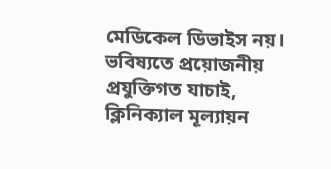মেডিকেল ডিভাইস নয়। ভবিষ্যতে প্রয়োজনীয় প্রযুক্তিগত যাচাই, ক্লিনিক্যাল মূল্যায়ন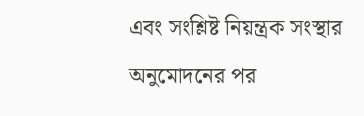এবং সংশ্লিষ্ট নিয়ন্ত্রক সংস্থার অনুমোদনের পর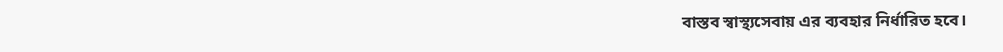বাস্তব স্বাস্থ্যসেবায় এর ব্যবহার নির্ধারিত হবে।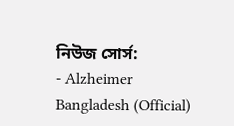নিউজ সোর্স:
- Alzheimer Bangladesh (Official)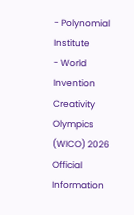- Polynomial Institute
- World Invention Creativity Olympics (WICO) 2026 Official Information